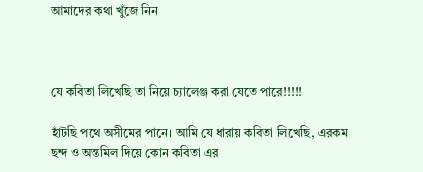আমাদের কথা খুঁজে নিন



যে কবিতা লিখেছি তা নিয়ে চ্যালেঞ্জ করা যেতে পারে!!!!!

হাঁটছি পথে অসীমের পানে। আমি যে ধারায় কবিতা লিখেছি, এরকম ছন্দ ও অন্তমিল দিয়ে কোন কবিতা এর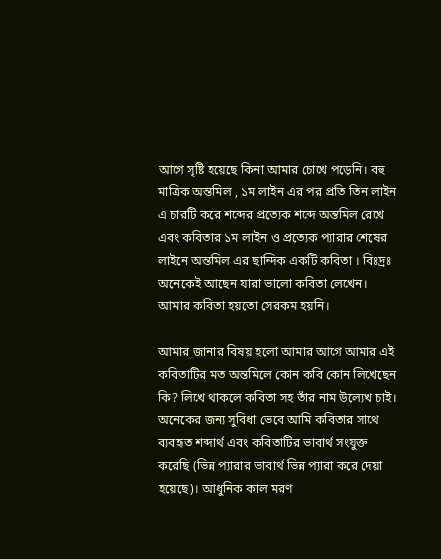আগে সৃষ্টি হয়েছে কিনা আমার চোখে পড়েনি। বহু মাত্রিক অন্তমিল , ১ম লাইন এর পর প্রতি তিন লাইন এ চারটি করে শব্দের প্রত্যেক শব্দে অন্তমিল রেখে এবং কবিতার ১ম লাইন ও প্রত্যেক প্যারার শেষের লাইনে অন্তমিল এর ছান্দিক একটি কবিতা । বিঃদ্রঃ অনেকেই আছেন যারা ভালো কবিতা লেখেন। আমার কবিতা হয়তো সেরকম হয়নি।

আমার জানার বিষয় হলো আমার আগে আমার এই কবিতাটির মত অন্তমিলে কোন কবি কোন লিখেছেন কি? লিখে থাকলে কবিতা সহ তাঁর নাম উল্যেখ চাই। অনেকের জন্য সুবিধা ভেবে আমি কবিতার সাথে ব্যবহৃত শব্দার্থ এবং কবিতাটির ভাবার্থ সংযুক্ত করেছি (ভিন্ন প্যারার ভাবার্থ ভিন্ন প্যারা করে দেয়া হয়েছে)। আধুনিক কাল মরণ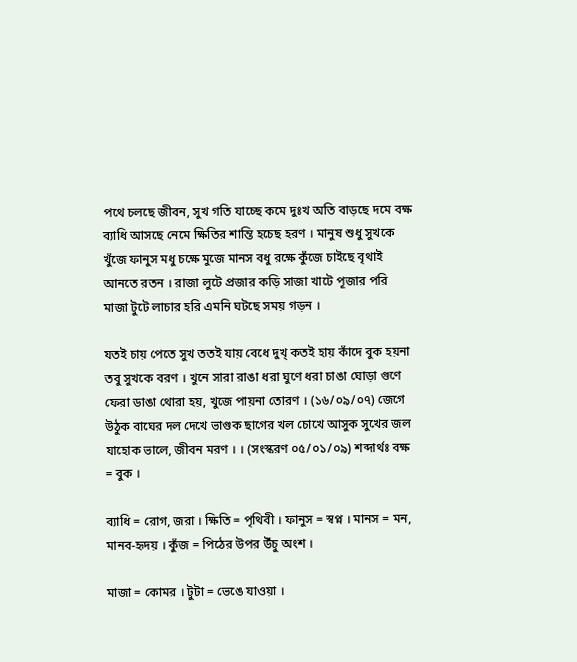পথে চলছে জীবন, সুখ গতি যাচ্ছে কমে দুঃখ অতি বাড়ছে দমে বক্ষ ব্যাধি আসছে নেমে ক্ষিতির শান্তি হচেছ হরণ । মানুষ শুধু সুখকে খুঁজে ফানুস মধু চক্ষে মুজে মানস বধু রক্ষে কুঁজে চাইছে বৃথাই আনতে রতন । রাজা লুটে প্রজার কড়ি সাজা খাটে পূজার পরি মাজা টুটে লাচার হরি এমনি ঘটছে সময় গড়ন ।

যতই চায় পেতে সুখ ততই যায় বেধে দুখ্‌ কতই হায় কাঁদে বুক হয়না তবু সুখকে বরণ । খুনে সারা রাঙা ধরা ঘুণে ধরা চাঙা ঘোড়া গুণে ফেরা ডাঙা থোরা হয়, খুজে পায়না তোরণ । (১৬/০৯/০৭) জেগে উঠুক বাঘের দল দেখে ভাগুক ছাগের খল চোখে আসুক সুখের জল যাহোক ভালে, জীবন মরণ । । (সংস্করণ ০৫/০১/০৯) শব্দার্থঃ বক্ষ = বুক ।

ব্যাধি = রোগ, জরা । ক্ষিতি = পৃথিবী । ফানুস = স্বপ্ন । মানস = মন, মানব-হৃদয় । কুঁজ = পিঠের উপর উঁচু অংশ ।

মাজা = কোমর । টুটা = ভেঙে যাওয়া ।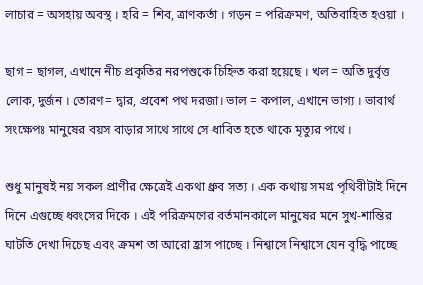লাচার = অসহায় অবস্থ । হরি = শিব, ত্রাণকর্তা । গড়ন = পরিক্রমণ, অতিবাহিত হওয়া ।

ছাগ = ছাগল, এখানে নীচ প্রকৃতির নরপশুকে চিহ্নিত করা হয়েছে । খল = অতি দুর্বৃত্ত লোক, দুর্জন । তোরণ= দ্বার, প্রবেশ পথ দরজা। ভাল = কপাল, এখানে ভাগ্য । ভাবার্থ সংক্ষেপঃ মানুষের বয়স বাড়ার সাথে সাথে সে ধাবিত হতে থাকে মৃত্যুর পথে ।

শুধু মানুষই নয় সকল প্রাণীর ক্ষেত্রেই একথা ধ্রুব সত্য । এক কথায় সমগ্র পৃথিবীটাই দিনে দিনে এগুচ্ছে ধ্বংসের দিকে । এই পরিক্রমণের বর্তমানকালে মানুষের মনে সুখ-শান্তির ঘাটতি দেখা দিচেছ এবং ক্রমশ তা আরো হ্রাস পাচ্ছে । নিশ্বাসে নিশ্বাসে যেন বৃদ্ধি পাচ্ছে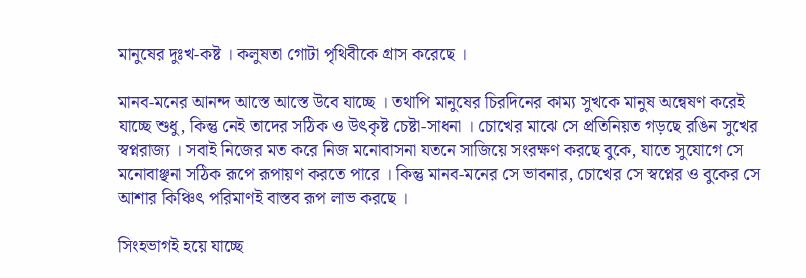মানুষের দুঃখ-কষ্ট । কলুষতা গোটা পৃথিবীকে গ্রাস করেছে ।

মানব-মনের আনন্দ আস্তে আস্তে উবে যাচ্ছে । তথাপি মানুষের চিরদিনের কাম্য সুখকে মানুষ অন্বেষণ করেই যাচ্ছে শুধু, কিন্তু নেই তাদের সঠিক ও উৎকৃষ্ট চেষ্টা-সাধনা । চোখের মাঝে সে প্রতিনিয়ত গড়ছে রঙিন সুখের স্বপ্নরাজ্য । সবাই নিজের মত করে নিজ মনোবাসনা যতনে সাজিয়ে সংরক্ষণ করছে বুকে, যাতে সুযোগে সে মনোবাঞ্ছনা সঠিক রূপে রূপায়ণ করতে পারে । কিন্তু মানব-মনের সে ভাবনার, চোখের সে স্বপ্নের ও বুকের সে আশার কিঞ্চিৎ পরিমাণই বাস্তব রূপ লাভ করছে ।

সিংহভাগই হয়ে যাচ্ছে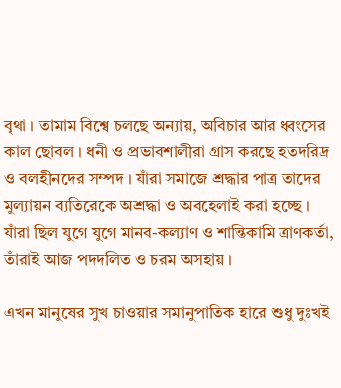বৃথা । তামাম বিশ্বে চলছে অন্যায়, অবিচার আর ধ্বংসের কাল ছোবল । ধনী ও প্রভাবশালীরা গ্রাস করছে হতদরিদ্র ও বলহীনদের সম্পদ । যাঁরা সমাজে শ্রদ্ধার পাত্র তাদের মুল্যায়ন ব্যতিরেকে অশ্রদ্ধা ও অবহেলাই করা হচ্ছে । যাঁরা ছিল যুগে যুগে মানব-কল্যাণ ও শান্তিকামি ত্রাণকর্তা, তাঁরাই আজ পদদলিত ও চরম অসহায় ।

এখন মানুষের সুখ চাওয়ার সমানুপাতিক হারে শুধু দুঃখই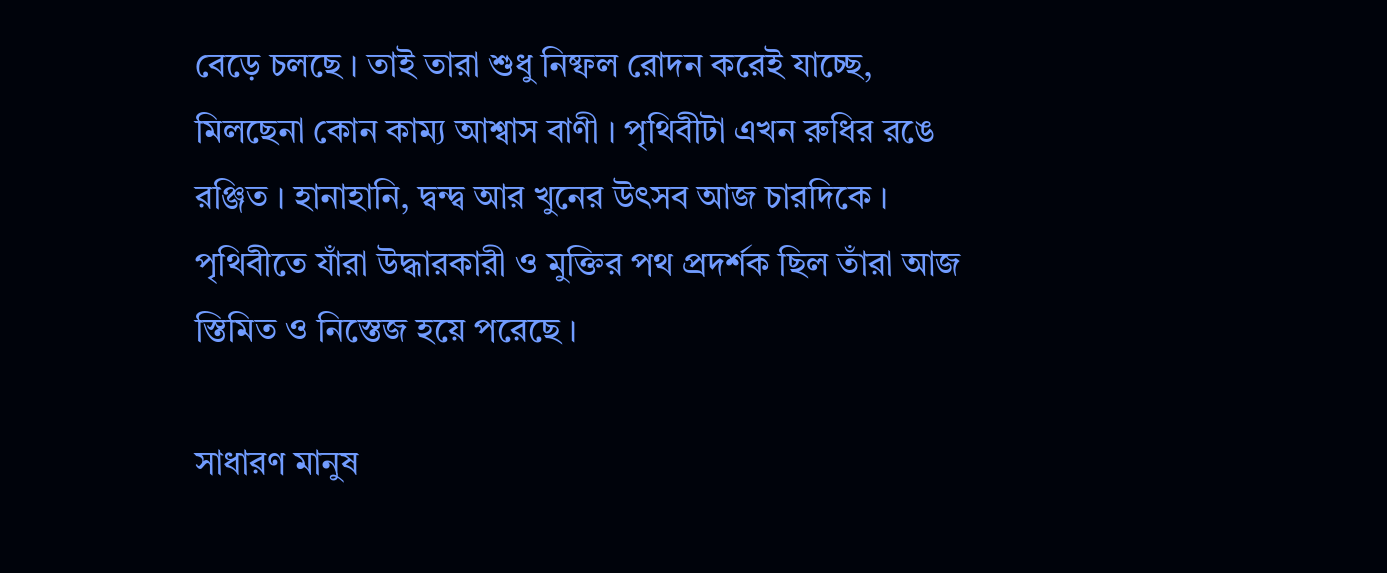বেড়ে চলছে । তাই তারা শুধু নিষ্ফল রোদন করেই যাচ্ছে, মিলছেনা কোন কাম্য আশ্বাস বাণী । পৃথিবীটা এখন রুধির রঙে রঞ্জিত । হানাহানি, দ্বন্দ্ব আর খুনের উৎসব আজ চারদিকে । পৃথিবীতে যাঁরা উদ্ধারকারী ও মুক্তির পথ প্রদর্শক ছিল তাঁরা আজ স্তিমিত ও নিস্তেজ হয়ে পরেছে ।

সাধারণ মানুষ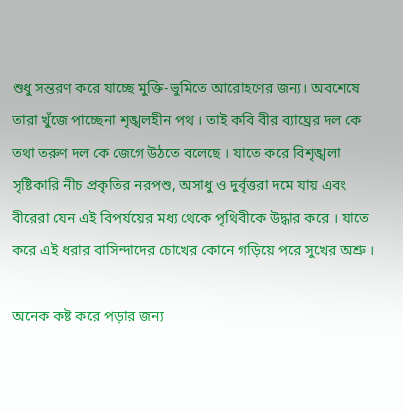শুধু সন্তরণ করে যাচ্ছে মুক্তি-ভুমিতে আরোহণের জন্য। অবশেষে তারা খুঁজে পাচ্ছেনা শৃঙ্খলহীন পথ । তাই কবি বীর ব্যাঘ্রের দল কে তথা তরুণ দল কে জেগে উঠতে বলেছে । যাতে করে বিশৃঙ্খলা সৃষ্টিকারি নীচ প্রকৃতির নরপশু, অসাধু ও দুর্বৃত্তরা দমে যায় এবং বীরেরা যেন এই বিপর্যয়ের মধ্য থেকে পৃথিবীকে উদ্ধার করে । যাতে করে এই ধরার বাসিন্দাদের চোখের কোনে গড়িয়ে পরে সুখের অশ্রু ।

অনেক কষ্ট করে পড়ার জন্য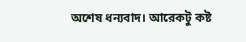অশেষ ধন্যবাদ। আরেকটু কষ্ট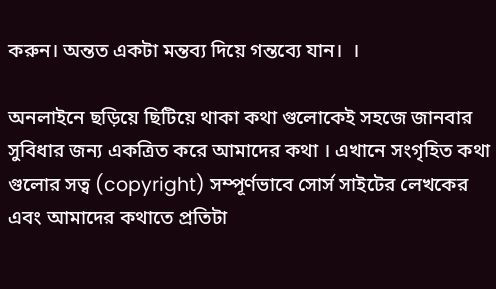করুন। অন্তত একটা মন্তব্য দিয়ে গন্তব্যে যান।  ।

অনলাইনে ছড়িয়ে ছিটিয়ে থাকা কথা গুলোকেই সহজে জানবার সুবিধার জন্য একত্রিত করে আমাদের কথা । এখানে সংগৃহিত কথা গুলোর সত্ব (copyright) সম্পূর্ণভাবে সোর্স সাইটের লেখকের এবং আমাদের কথাতে প্রতিটা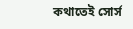কথাতেই সোর্স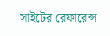সাইটের রেফারেন্স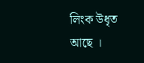লিংক উধৃত আছে ।